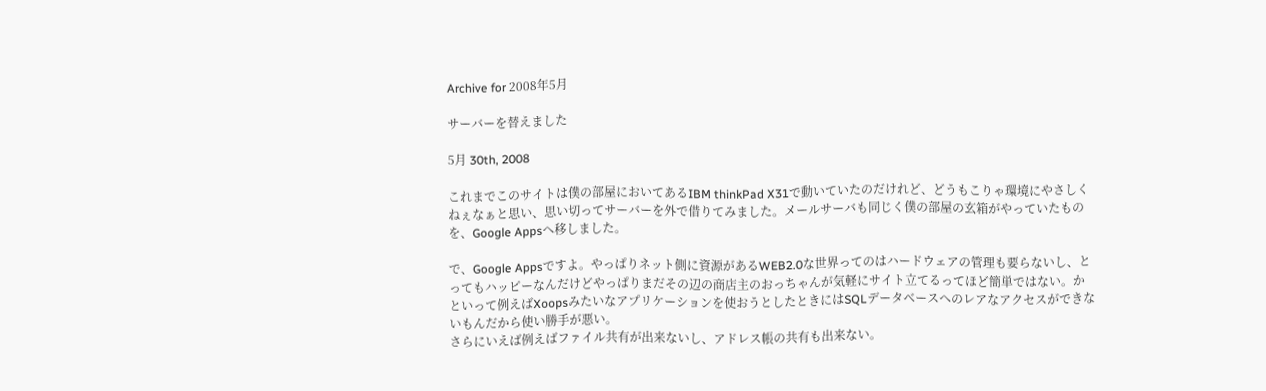Archive for 2008年5月

サーバーを替えました

5月 30th, 2008

これまでこのサイトは僕の部屋においてあるIBM thinkPad X31で動いていたのだけれど、どうもこりゃ環境にやさしくねぇなぁと思い、思い切ってサーバーを外で借りてみました。メールサーバも同じく僕の部屋の玄箱がやっていたものを、Google Appsへ移しました。

で、Google Appsですよ。やっぱりネット側に資源があるWEB2.0な世界ってのはハードウェアの管理も要らないし、とってもハッピーなんだけどやっぱりまだその辺の商店主のおっちゃんが気軽にサイト立てるってほど簡単ではない。かといって例えばXoopsみたいなアプリケーションを使おうとしたときにはSQLデータベースへのレアなアクセスができないもんだから使い勝手が悪い。
さらにいえば例えばファイル共有が出来ないし、アドレス帳の共有も出来ない。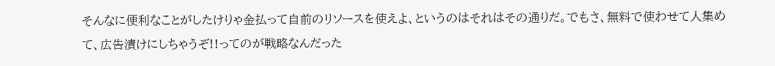そんなに便利なことがしたけりゃ金払って自前のリソースを使えよ、というのはそれはその通りだ。でもさ、無料で使わせて人集めて、広告漬けにしちゃうぞ!!ってのが戦略なんだった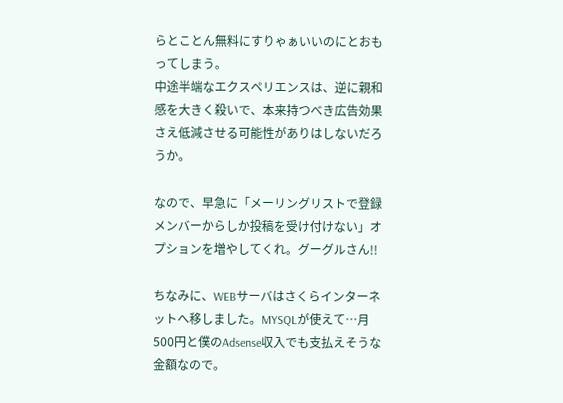らとことん無料にすりゃぁいいのにとおもってしまう。
中途半端なエクスペリエンスは、逆に親和感を大きく殺いで、本来持つべき広告効果さえ低減させる可能性がありはしないだろうか。

なので、早急に「メーリングリストで登録メンバーからしか投稿を受け付けない」オプションを増やしてくれ。グーグルさん!!

ちなみに、WEBサーバはさくらインターネットへ移しました。MYSQLが使えて…月500円と僕のAdsense収入でも支払えそうな金額なので。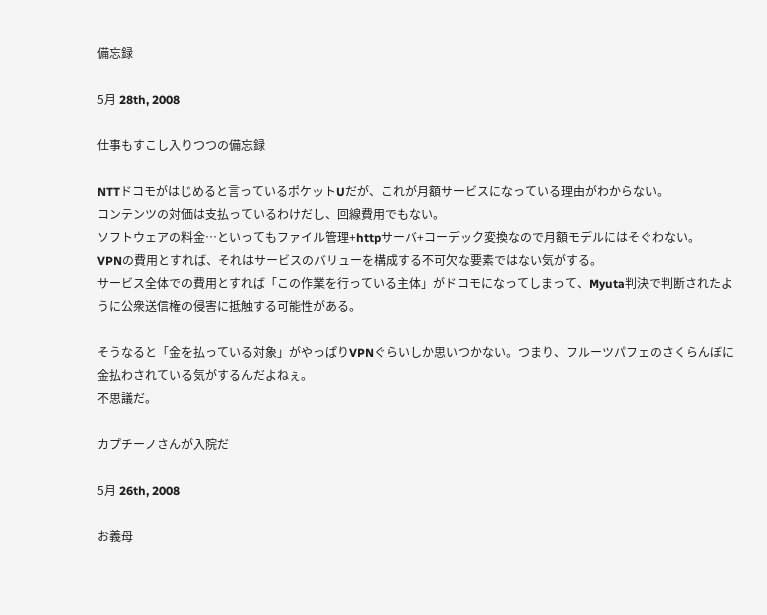備忘録

5月 28th, 2008

仕事もすこし入りつつの備忘録

NTTドコモがはじめると言っているポケットUだが、これが月額サービスになっている理由がわからない。
コンテンツの対価は支払っているわけだし、回線費用でもない。
ソフトウェアの料金…といってもファイル管理+httpサーバ+コーデック変換なので月額モデルにはそぐわない。
VPNの費用とすれば、それはサービスのバリューを構成する不可欠な要素ではない気がする。
サービス全体での費用とすれば「この作業を行っている主体」がドコモになってしまって、Myuta判決で判断されたように公衆送信権の侵害に抵触する可能性がある。

そうなると「金を払っている対象」がやっぱりVPNぐらいしか思いつかない。つまり、フルーツパフェのさくらんぼに金払わされている気がするんだよねぇ。
不思議だ。

カプチーノさんが入院だ

5月 26th, 2008

お義母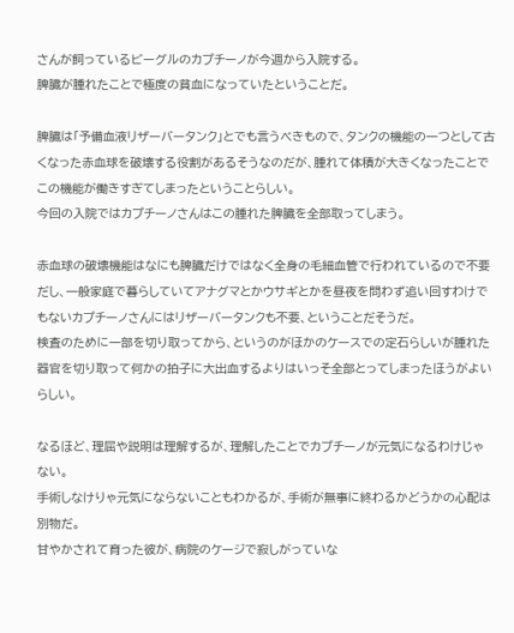さんが飼っているビーグルのカプチーノが今週から入院する。
脾臓が腫れたことで極度の貧血になっていたということだ。

脾臓は「予備血液リザーバータンク」とでも言うべきもので、タンクの機能の一つとして古くなった赤血球を破壊する役割があるそうなのだが、腫れて体積が大きくなったことでこの機能が働きすぎてしまったということらしい。
今回の入院ではカプチーノさんはこの腫れた脾臓を全部取ってしまう。

赤血球の破壊機能はなにも脾臓だけではなく全身の毛細血管で行われているので不要だし、一般家庭で暮らしていてアナグマとかウサギとかを昼夜を問わず追い回すわけでもないカプチーノさんにはリザーバータンクも不要、ということだそうだ。
検査のために一部を切り取ってから、というのがほかのケースでの定石らしいが腫れた器官を切り取って何かの拍子に大出血するよりはいっそ全部とってしまったほうがよいらしい。

なるほど、理屈や説明は理解するが、理解したことでカプチーノが元気になるわけじゃない。
手術しなけりゃ元気にならないこともわかるが、手術が無事に終わるかどうかの心配は別物だ。
甘やかされて育った彼が、病院のケージで寂しがっていな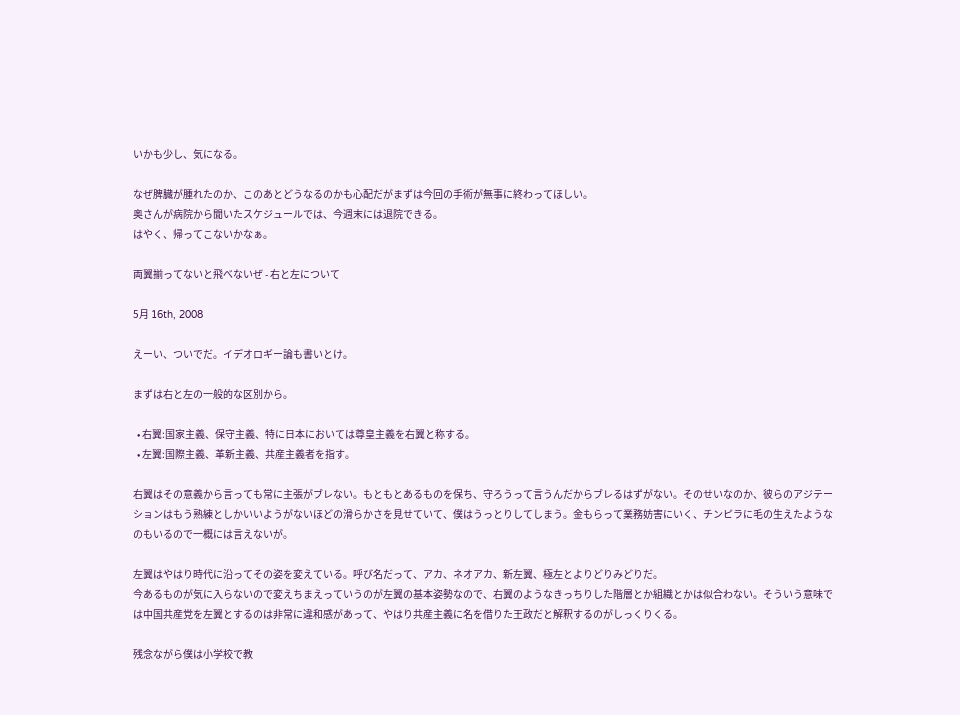いかも少し、気になる。

なぜ脾臓が腫れたのか、このあとどうなるのかも心配だがまずは今回の手術が無事に終わってほしい。
奥さんが病院から聞いたスケジュールでは、今週末には退院できる。
はやく、帰ってこないかなぁ。

両翼揃ってないと飛べないぜ - 右と左について

5月 16th, 2008

えーい、ついでだ。イデオロギー論も書いとけ。

まずは右と左の一般的な区別から。

  • 右翼:国家主義、保守主義、特に日本においては尊皇主義を右翼と称する。
  • 左翼:国際主義、革新主義、共産主義者を指す。

右翼はその意義から言っても常に主張がブレない。もともとあるものを保ち、守ろうって言うんだからブレるはずがない。そのせいなのか、彼らのアジテーションはもう熟練としかいいようがないほどの滑らかさを見せていて、僕はうっとりしてしまう。金もらって業務妨害にいく、チンピラに毛の生えたようなのもいるので一概には言えないが。

左翼はやはり時代に沿ってその姿を変えている。呼び名だって、アカ、ネオアカ、新左翼、極左とよりどりみどりだ。
今あるものが気に入らないので変えちまえっていうのが左翼の基本姿勢なので、右翼のようなきっちりした階層とか組織とかは似合わない。そういう意味では中国共産党を左翼とするのは非常に違和感があって、やはり共産主義に名を借りた王政だと解釈するのがしっくりくる。

残念ながら僕は小学校で教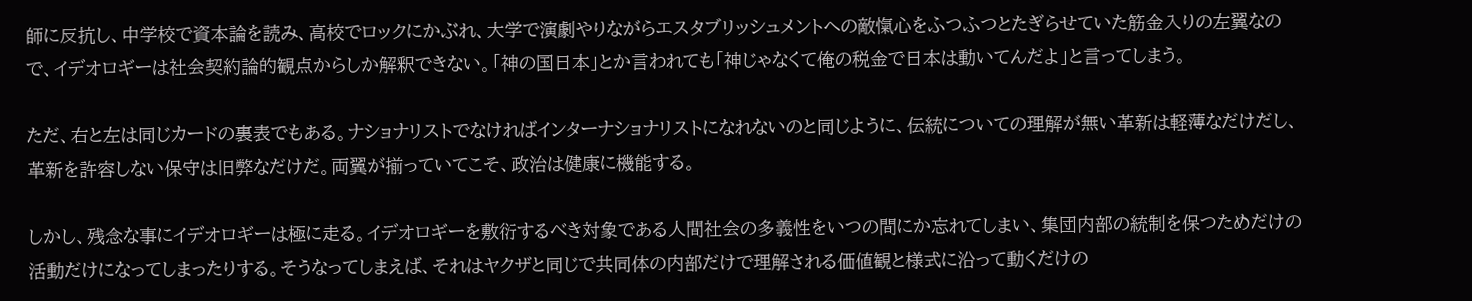師に反抗し、中学校で資本論を読み、高校でロックにかぶれ、大学で演劇やりながらエスタブリッシュメントへの敵愾心をふつふつとたぎらせていた筋金入りの左翼なので、イデオロギーは社会契約論的観点からしか解釈できない。「神の国日本」とか言われても「神じゃなくて俺の税金で日本は動いてんだよ」と言ってしまう。

ただ、右と左は同じカードの裏表でもある。ナショナリストでなければインターナショナリストになれないのと同じように、伝統についての理解が無い革新は軽薄なだけだし、革新を許容しない保守は旧弊なだけだ。両翼が揃っていてこそ、政治は健康に機能する。

しかし、残念な事にイデオロギーは極に走る。イデオロギーを敷衍するべき対象である人間社会の多義性をいつの間にか忘れてしまい、集団内部の統制を保つためだけの活動だけになってしまったりする。そうなってしまえば、それはヤクザと同じで共同体の内部だけで理解される価値観と様式に沿って動くだけの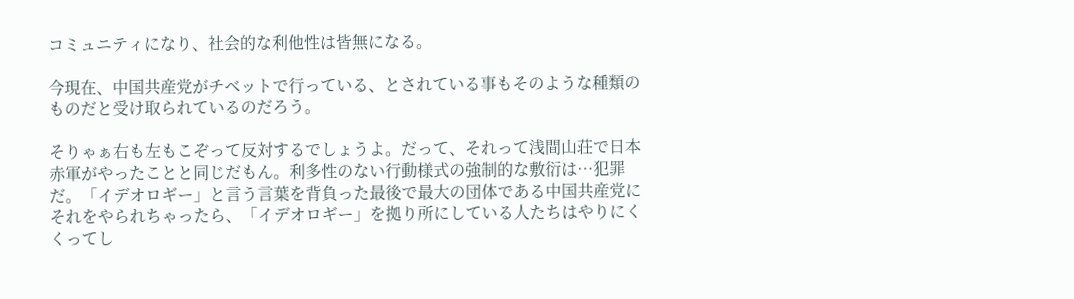コミュニティになり、社会的な利他性は皆無になる。

今現在、中国共産党がチベットで行っている、とされている事もそのような種類のものだと受け取られているのだろう。

そりゃぁ右も左もこぞって反対するでしょうよ。だって、それって浅間山荘で日本赤軍がやったことと同じだもん。利多性のない行動様式の強制的な敷衍は…犯罪だ。「イデオロギー」と言う言葉を背負った最後で最大の団体である中国共産党にそれをやられちゃったら、「イデオロギー」を拠り所にしている人たちはやりにくくってし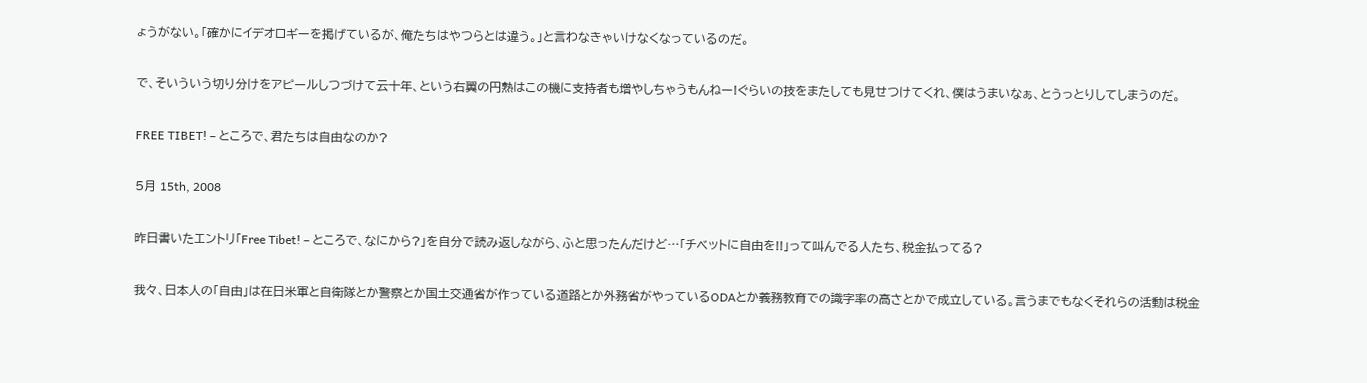ょうがない。「確かにイデオロギーを掲げているが、俺たちはやつらとは違う。」と言わなきゃいけなくなっているのだ。

で、そいういう切り分けをアピールしつづけて云十年、という右翼の円熟はこの機に支持者も増やしちゃうもんねー!ぐらいの技をまたしても見せつけてくれ、僕はうまいなぁ、とうっとりしてしまうのだ。

FREE TIBET! – ところで、君たちは自由なのか?

5月 15th, 2008

昨日書いたエントリ「Free Tibet! – ところで、なにから?」を自分で読み返しながら、ふと思ったんだけど…「チベットに自由を!!」って叫んでる人たち、税金払ってる?

我々、日本人の「自由」は在日米軍と自衛隊とか警察とか国土交通省が作っている道路とか外務省がやっているODAとか義務教育での識字率の高さとかで成立している。言うまでもなくそれらの活動は税金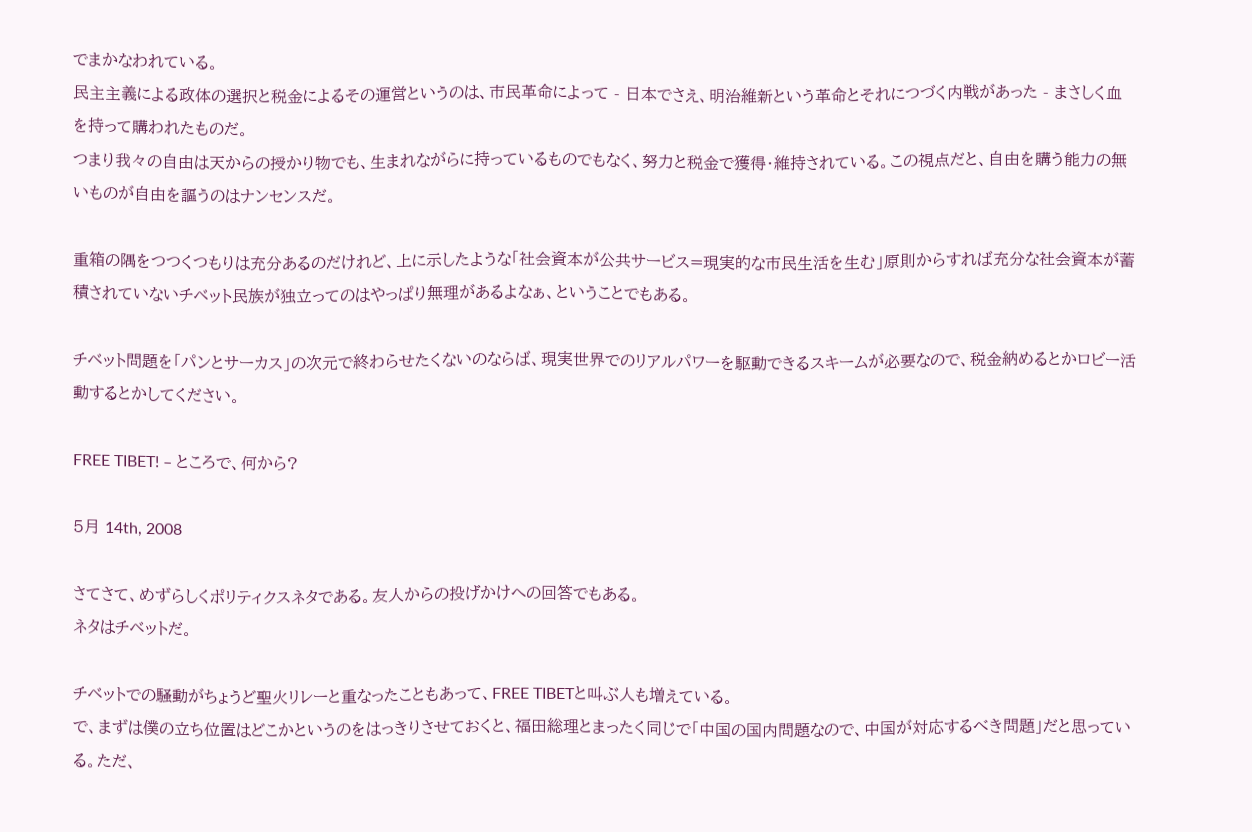でまかなわれている。
民主主義による政体の選択と税金によるその運営というのは、市民革命によって - 日本でさえ、明治維新という革命とそれにつづく内戦があった - まさしく血を持って購われたものだ。
つまり我々の自由は天からの授かり物でも、生まれながらに持っているものでもなく、努力と税金で獲得・維持されている。この視点だと、自由を購う能力の無いものが自由を謳うのはナンセンスだ。

重箱の隅をつつくつもりは充分あるのだけれど、上に示したような「社会資本が公共サービス=現実的な市民生活を生む」原則からすれば充分な社会資本が蓄積されていないチベット民族が独立ってのはやっぱり無理があるよなぁ、ということでもある。

チベット問題を「パンとサーカス」の次元で終わらせたくないのならば、現実世界でのリアルパワーを駆動できるスキームが必要なので、税金納めるとかロビー活動するとかしてください。

FREE TIBET! – ところで、何から?

5月 14th, 2008

さてさて、めずらしくポリティクスネタである。友人からの投げかけへの回答でもある。
ネタはチベットだ。

チベットでの騒動がちょうど聖火リレーと重なったこともあって、FREE TIBETと叫ぶ人も増えている。
で、まずは僕の立ち位置はどこかというのをはっきりさせておくと、福田総理とまったく同じで「中国の国内問題なので、中国が対応するべき問題」だと思っている。ただ、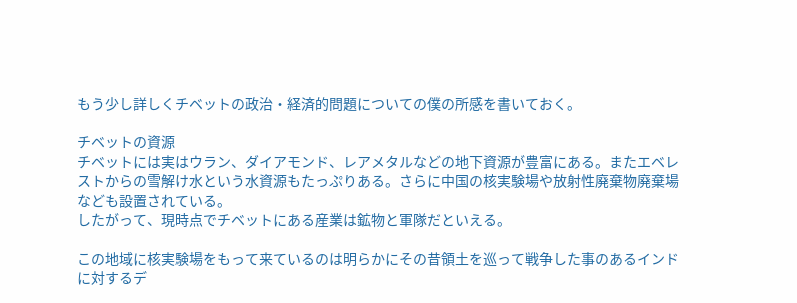もう少し詳しくチベットの政治・経済的問題についての僕の所感を書いておく。

チベットの資源
チベットには実はウラン、ダイアモンド、レアメタルなどの地下資源が豊富にある。またエベレストからの雪解け水という水資源もたっぷりある。さらに中国の核実験場や放射性廃棄物廃棄場なども設置されている。
したがって、現時点でチベットにある産業は鉱物と軍隊だといえる。

この地域に核実験場をもって来ているのは明らかにその昔領土を巡って戦争した事のあるインドに対するデ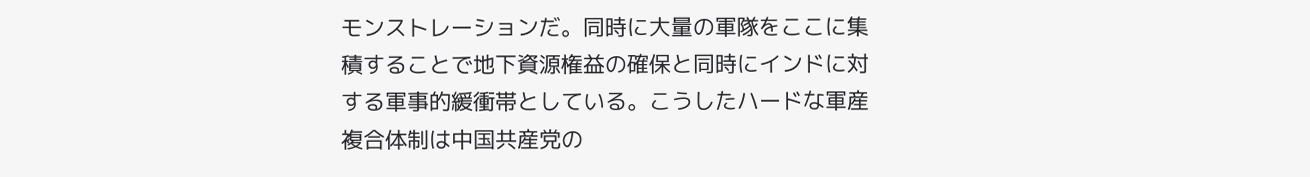モンストレーションだ。同時に大量の軍隊をここに集積することで地下資源権益の確保と同時にインドに対する軍事的緩衝帯としている。こうしたハードな軍産複合体制は中国共産党の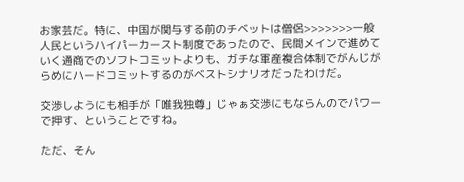お家芸だ。特に、中国が関与する前のチベットは僧侶>>>>>>>一般人民というハイパーカースト制度であったので、民間メインで進めていく通商でのソフトコミットよりも、ガチな軍産複合体制でがんじがらめにハードコミットするのがベストシナリオだったわけだ。

交渉しようにも相手が「唯我独尊」じゃぁ交渉にもならんのでパワーで押す、ということですね。

ただ、そん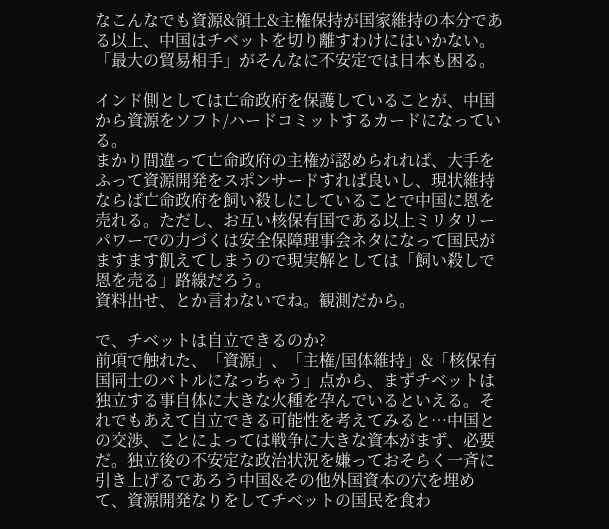なこんなでも資源&領土&主権保持が国家維持の本分である以上、中国はチベットを切り離すわけにはいかない。「最大の貿易相手」がそんなに不安定では日本も困る。

インド側としては亡命政府を保護していることが、中国から資源をソフト/ハードコミットするカードになっている。
まかり間違って亡命政府の主権が認められれば、大手をふって資源開発をスポンサードすれば良いし、現状維持ならば亡命政府を飼い殺しにしていることで中国に恩を売れる。ただし、お互い核保有国である以上ミリタリーパワーでの力づくは安全保障理事会ネタになって国民がますます飢えてしまうので現実解としては「飼い殺しで恩を売る」路線だろう。
資料出せ、とか言わないでね。観測だから。

で、チベットは自立できるのか?
前項で触れた、「資源」、「主権/国体維持」&「核保有国同士のバトルになっちゃう」点から、まずチベットは独立する事自体に大きな火種を孕んでいるといえる。それでもあえて自立できる可能性を考えてみると…中国との交渉、ことによっては戦争に大きな資本がまず、必要だ。独立後の不安定な政治状況を嫌っておそらく一斉に引き上げるであろう中国&その他外国資本の穴を埋めて、資源開発なりをしてチベットの国民を食わ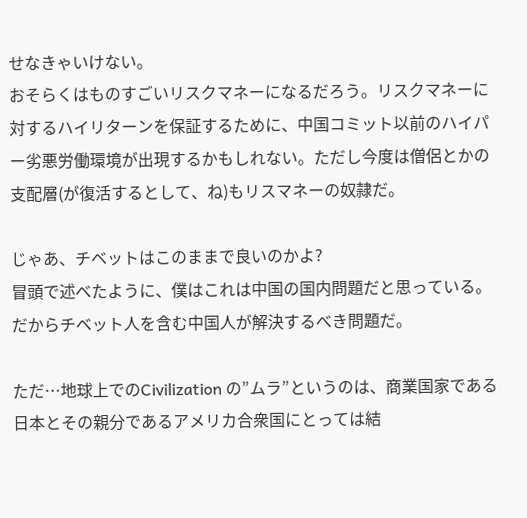せなきゃいけない。
おそらくはものすごいリスクマネーになるだろう。リスクマネーに対するハイリターンを保証するために、中国コミット以前のハイパー劣悪労働環境が出現するかもしれない。ただし今度は僧侶とかの支配層(が復活するとして、ね)もリスマネーの奴隷だ。

じゃあ、チベットはこのままで良いのかよ?
冒頭で述べたように、僕はこれは中国の国内問題だと思っている。だからチベット人を含む中国人が解決するべき問題だ。

ただ…地球上でのCivilization の”ムラ”というのは、商業国家である日本とその親分であるアメリカ合衆国にとっては結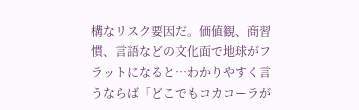構なリスク要因だ。価値観、商習慣、言語などの文化面で地球がフラットになると…わかりやすく言うならば「どこでもコカコーラが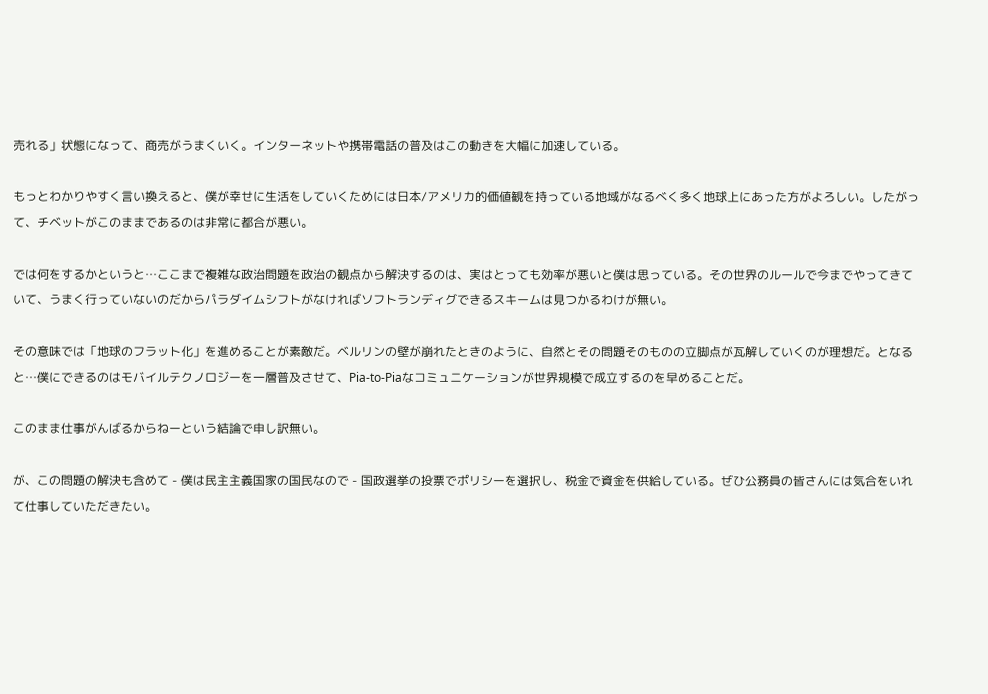売れる」状態になって、商売がうまくいく。インターネットや携帯電話の普及はこの動きを大幅に加速している。

もっとわかりやすく言い換えると、僕が幸せに生活をしていくためには日本/アメリカ的価値観を持っている地域がなるべく多く地球上にあった方がよろしい。したがって、チベットがこのままであるのは非常に都合が悪い。

では何をするかというと…ここまで複雑な政治問題を政治の観点から解決するのは、実はとっても効率が悪いと僕は思っている。その世界のルールで今までやってきていて、うまく行っていないのだからパラダイムシフトがなければソフトランディグできるスキームは見つかるわけが無い。

その意味では「地球のフラット化」を進めることが素敵だ。ベルリンの壁が崩れたときのように、自然とその問題そのものの立脚点が瓦解していくのが理想だ。となると…僕にできるのはモバイルテクノロジーを一層普及させて、Pia-to-Piaなコミュニケーションが世界規模で成立するのを早めることだ。

このまま仕事がんばるからねーという結論で申し訳無い。

が、この問題の解決も含めて - 僕は民主主義国家の国民なので - 国政選挙の投票でポリシーを選択し、税金で資金を供給している。ぜひ公務員の皆さんには気合をいれて仕事していただきたい。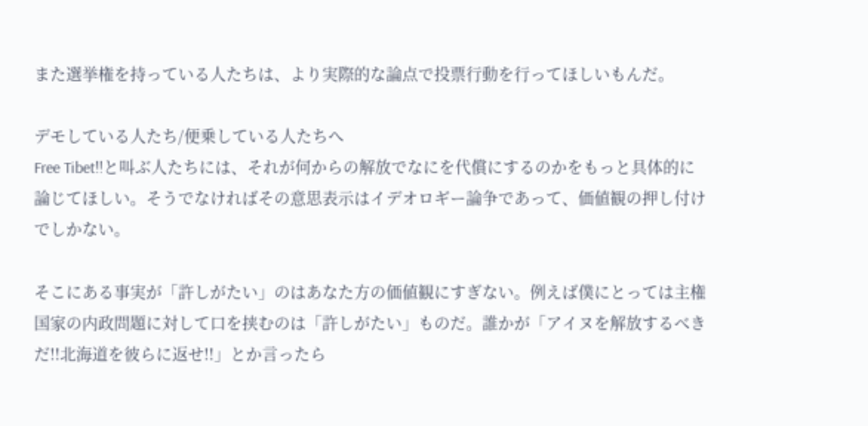また選挙権を持っている人たちは、より実際的な論点で投票行動を行ってほしいもんだ。

デモしている人たち/便乗している人たちへ
Free Tibet!!と叫ぶ人たちには、それが何からの解放でなにを代償にするのかをもっと具体的に論じてほしい。そうでなければその意思表示はイデオロギー論争であって、価値観の押し付けでしかない。

そこにある事実が「許しがたい」のはあなた方の価値観にすぎない。例えば僕にとっては主権国家の内政問題に対して口を挟むのは「許しがたい」ものだ。誰かが「アイヌを解放するべきだ!!北海道を彼らに返せ!!」とか言ったら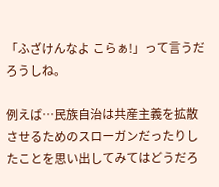「ふざけんなよ こらぁ!」って言うだろうしね。

例えば…民族自治は共産主義を拡散させるためのスローガンだったりしたことを思い出してみてはどうだろ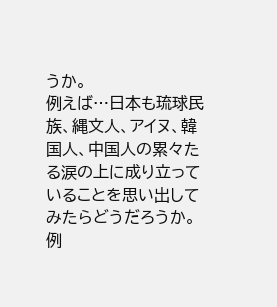うか。
例えば…日本も琉球民族、縄文人、アイヌ、韓国人、中国人の累々たる涙の上に成り立っていることを思い出してみたらどうだろうか。
例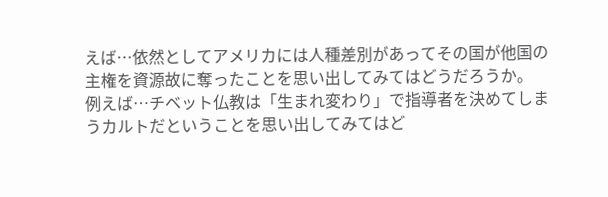えば…依然としてアメリカには人種差別があってその国が他国の主権を資源故に奪ったことを思い出してみてはどうだろうか。
例えば…チベット仏教は「生まれ変わり」で指導者を決めてしまうカルトだということを思い出してみてはど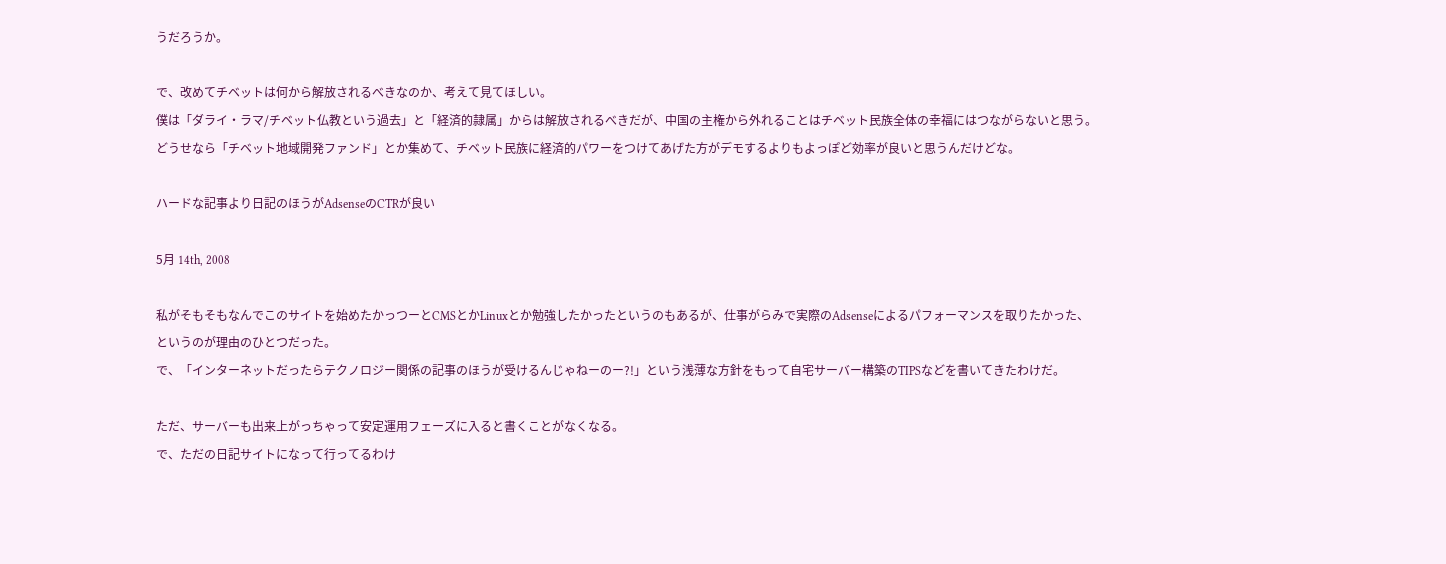うだろうか。

で、改めてチベットは何から解放されるべきなのか、考えて見てほしい。
僕は「ダライ・ラマ/チベット仏教という過去」と「経済的隷属」からは解放されるべきだが、中国の主権から外れることはチベット民族全体の幸福にはつながらないと思う。どうせなら「チベット地域開発ファンド」とか集めて、チベット民族に経済的パワーをつけてあげた方がデモするよりもよっぽど効率が良いと思うんだけどな。

ハードな記事より日記のほうがAdsenseのCTRが良い

5月 14th, 2008

私がそもそもなんでこのサイトを始めたかっつーとCMSとかLinuxとか勉強したかったというのもあるが、仕事がらみで実際のAdsenseによるパフォーマンスを取りたかった、というのが理由のひとつだった。
で、「インターネットだったらテクノロジー関係の記事のほうが受けるんじゃねーのー?!」という浅薄な方針をもって自宅サーバー構築のTIPSなどを書いてきたわけだ。

ただ、サーバーも出来上がっちゃって安定運用フェーズに入ると書くことがなくなる。
で、ただの日記サイトになって行ってるわけ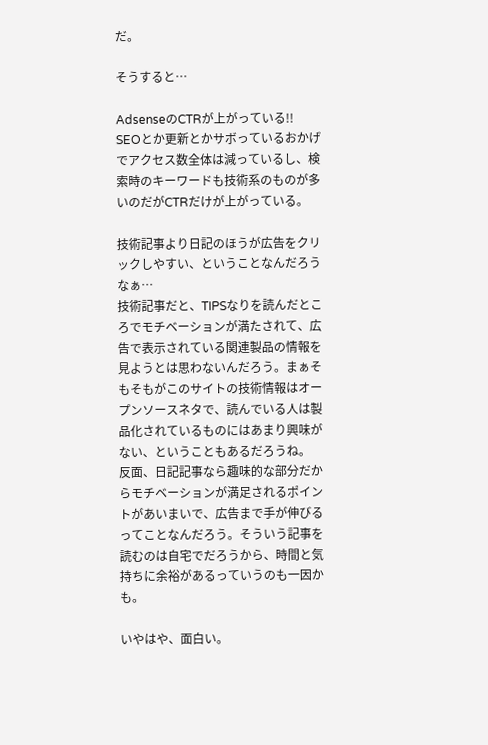だ。

そうすると…

AdsenseのCTRが上がっている!!
SEOとか更新とかサボっているおかげでアクセス数全体は減っているし、検索時のキーワードも技術系のものが多いのだがCTRだけが上がっている。

技術記事より日記のほうが広告をクリックしやすい、ということなんだろうなぁ…
技術記事だと、TIPSなりを読んだところでモチベーションが満たされて、広告で表示されている関連製品の情報を見ようとは思わないんだろう。まぁそもそもがこのサイトの技術情報はオープンソースネタで、読んでいる人は製品化されているものにはあまり興味がない、ということもあるだろうね。
反面、日記記事なら趣味的な部分だからモチベーションが満足されるポイントがあいまいで、広告まで手が伸びるってことなんだろう。そういう記事を読むのは自宅でだろうから、時間と気持ちに余裕があるっていうのも一因かも。

いやはや、面白い。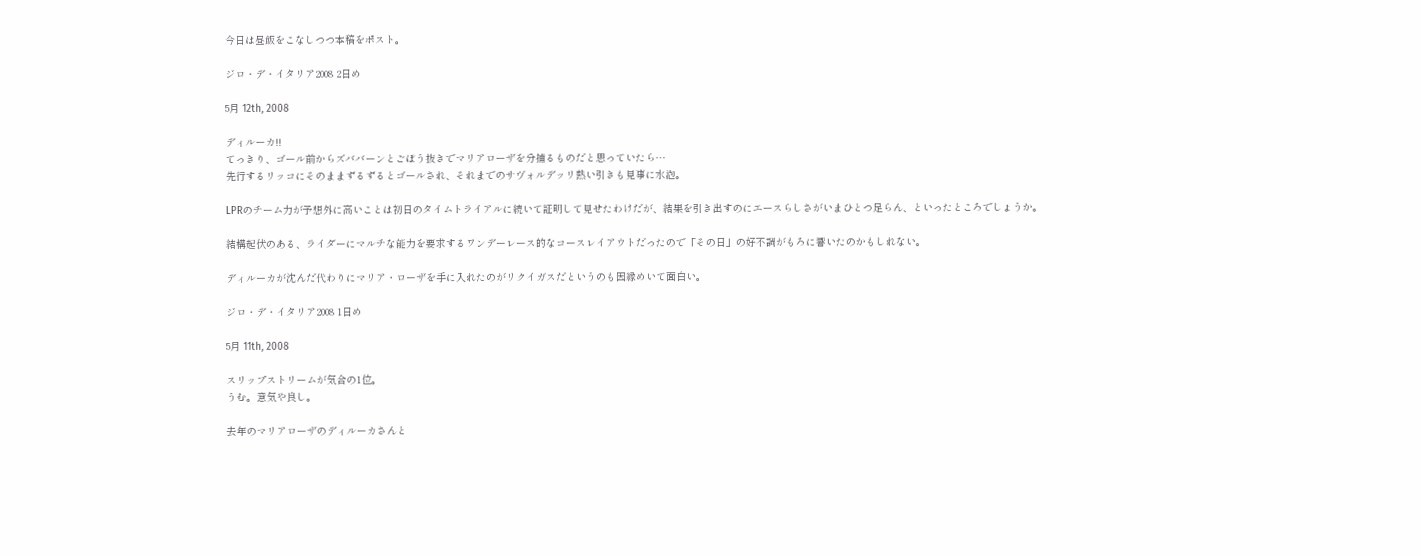今日は昼飯をこなしつつ本稿をポスト。

ジロ・デ・イタリア2008 2日め

5月 12th, 2008

ディルーカ!!
てっきり、ゴール前からズババーンとごぼう抜きでマリアローザを分捕るものだと思っていたら…
先行するリッコにそのままずるずるとゴールされ、それまでのサヴォルデッリ熱い引きも見事に水泡。

LPRのチーム力が予想外に高いことは初日のタイムトライアルに続いて証明して見せたわけだが、結果を引き出すのにエースらしさがいまひとつ足らん、といったところでしょうか。

結構起伏のある、ライダーにマルチな能力を要求するワンデーレース的なコースレイアウトだったので「その日」の好不調がもろに響いたのかもしれない。

ディルーカが沈んだ代わりにマリア・ローザを手に入れたのがリクイガスだというのも因縁めいて面白い。

ジロ・デ・イタリア2008 1日め

5月 11th, 2008

スリップストリームが気合の1位。
うむ。意気や良し。

去年のマリアローザのディルーカさんと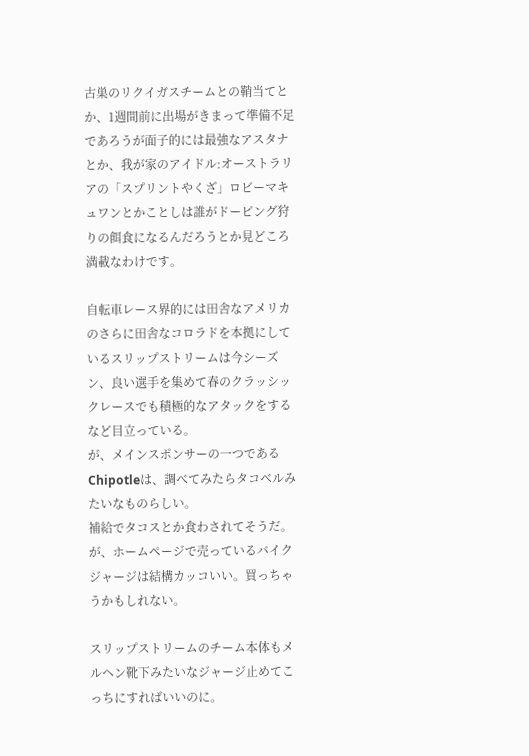古巣のリクイガスチームとの鞘当てとか、1週間前に出場がきまって準備不足であろうが面子的には最強なアスタナとか、我が家のアイドル:オーストラリアの「スプリントやくざ」ロビーマキュワンとかことしは誰がドーピング狩りの餌食になるんだろうとか見どころ満載なわけです。

自転車レース界的には田舎なアメリカのさらに田舎なコロラドを本拠にしているスリップストリームは今シーズン、良い選手を集めて春のクラッシックレースでも積極的なアタックをするなど目立っている。
が、メインスポンサーの一つであるChipotleは、調べてみたらタコベルみたいなものらしい。
補給でタコスとか食わされてそうだ。
が、ホームページで売っているバイクジャージは結構カッコいい。買っちゃうかもしれない。

スリップストリームのチーム本体もメルヘン靴下みたいなジャージ止めてこっちにすればいいのに。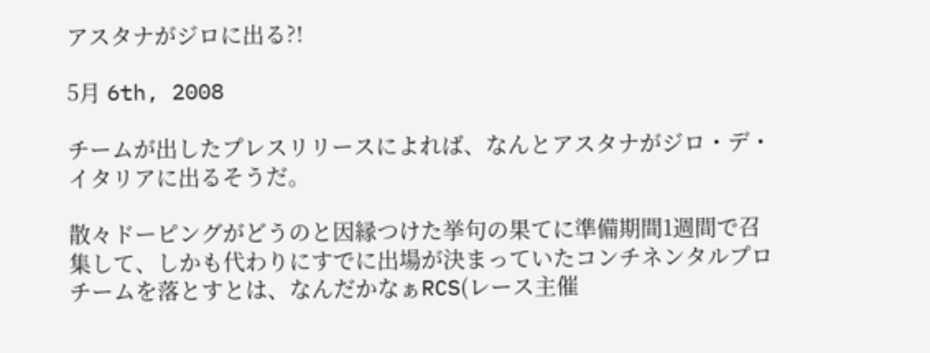アスタナがジロに出る?!

5月 6th, 2008

チームが出したプレスリリースによれば、なんとアスタナがジロ・デ・イタリアに出るそうだ。

散々ドーピングがどうのと因縁つけた挙句の果てに準備期間1週間で召集して、しかも代わりにすでに出場が決まっていたコンチネンタルプロチームを落とすとは、なんだかなぁRCS(レース主催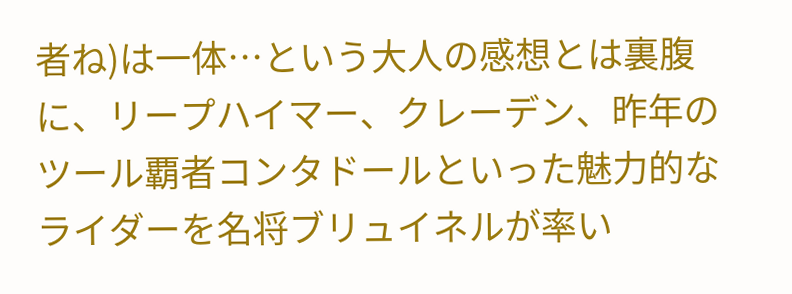者ね)は一体…という大人の感想とは裏腹に、リープハイマー、クレーデン、昨年のツール覇者コンタドールといった魅力的なライダーを名将ブリュイネルが率い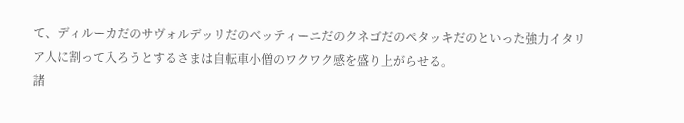て、ディルーカだのサヴォルデッリだのベッティーニだのクネゴだのペタッキだのといった強力イタリア人に割って入ろうとするさまは自転車小僧のワクワク感を盛り上がらせる。
諸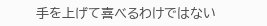手を上げて喜べるわけではない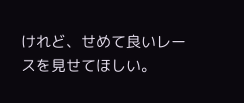けれど、せめて良いレースを見せてほしい。